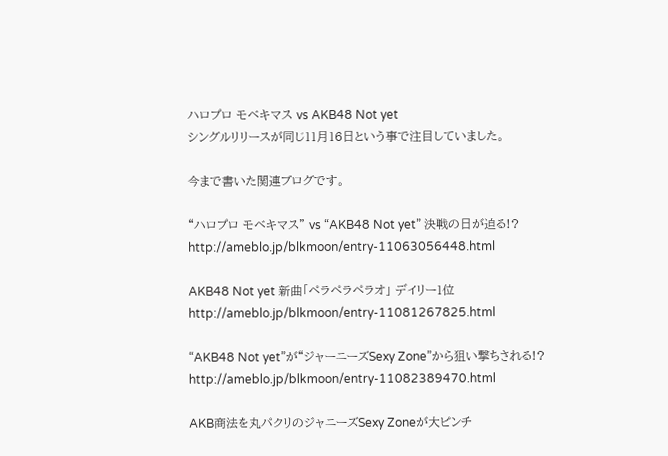ハロプロ モベキマス vs AKB48 Not yet
シングルリリースが同じ11月16日という事で注目していました。

今まで書いた関連ブログです。

“ハロプロ モベキマス” vs “AKB48 Not yet” 決戦の日が迫る!?
http://ameblo.jp/blkmoon/entry-11063056448.html

AKB48 Not yet 新曲「ペラペラペラオ」 デイリー1位
http://ameblo.jp/blkmoon/entry-11081267825.html

“AKB48 Not yet”が“ジャーニーズSexy Zone”から狙い撃ちされる!?
http://ameblo.jp/blkmoon/entry-11082389470.html

AKB商法を丸パクリのジャニーズSexy Zoneが大ピンチ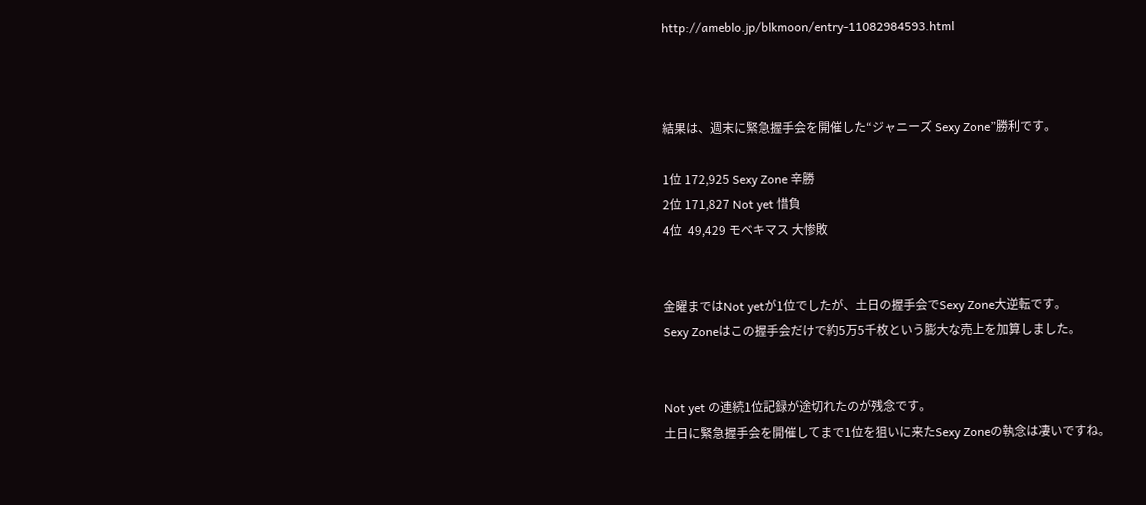http://ameblo.jp/blkmoon/entry-11082984593.html



結果は、週末に緊急握手会を開催した“ジャニーズ Sexy Zone”勝利です。

1位 172,925 Sexy Zone 辛勝
2位 171,827 Not yet 惜負
4位  49,429 モベキマス 大惨敗


金曜まではNot yetが1位でしたが、土日の握手会でSexy Zone大逆転です。
Sexy Zoneはこの握手会だけで約5万5千枚という膨大な売上を加算しました。


Not yet の連続1位記録が途切れたのが残念です。
土日に緊急握手会を開催してまで1位を狙いに来たSexy Zoneの執念は凄いですね。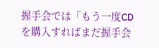握手会では「もう一度CDを購入すればまだ握手会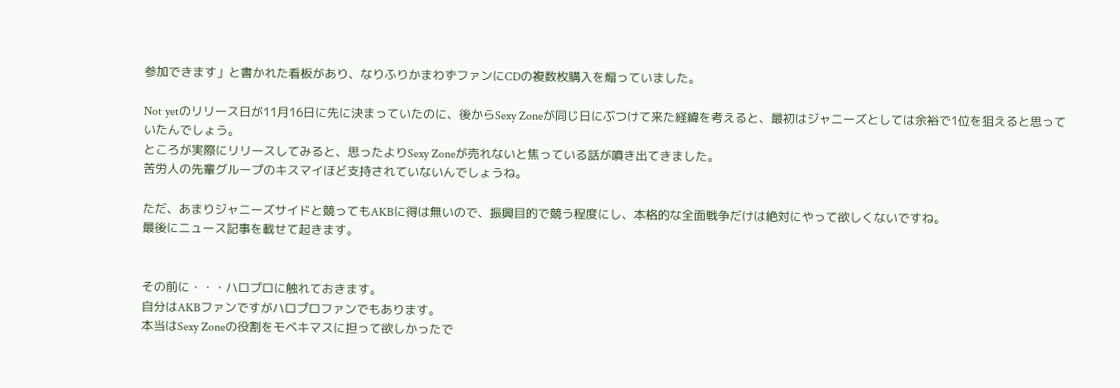参加できます」と書かれた看板があり、なりふりかまわずファンにCDの複数枚購入を煽っていました。

Not yetのリリース日が11月16日に先に決まっていたのに、後からSexy Zoneが同じ日にぶつけて来た経緯を考えると、最初はジャニーズとしては余裕で1位を狙えると思っていたんでしょう。
ところが実際にリリースしてみると、思ったよりSexy Zoneが売れないと焦っている話が噴き出てきました。
苦労人の先輩グループのキスマイほど支持されていないんでしょうね。

ただ、あまりジャニーズサイドと競ってもAKBに得は無いので、振興目的で競う程度にし、本格的な全面戦争だけは絶対にやって欲しくないですね。
最後にニュース記事を載せて起きます。


その前に・・・ハロプロに触れておきます。
自分はAKBファンですがハロプロファンでもあります。
本当はSexy Zoneの役割をモベキマスに担って欲しかったで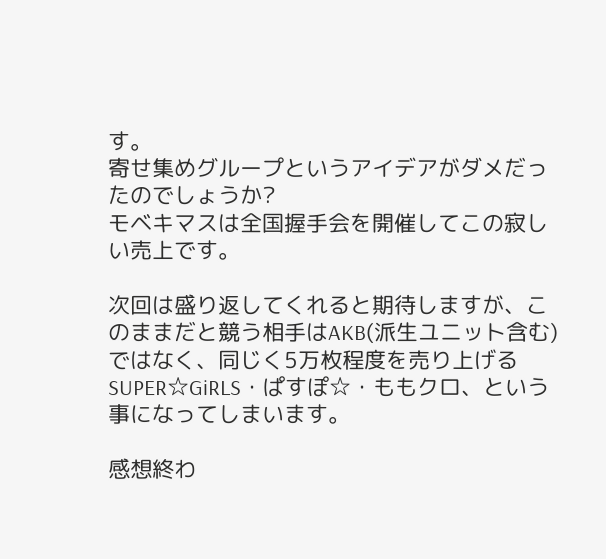す。
寄せ集めグループというアイデアがダメだったのでしょうか?
モベキマスは全国握手会を開催してこの寂しい売上です。

次回は盛り返してくれると期待しますが、このままだと競う相手はAKB(派生ユニット含む)ではなく、同じく5万枚程度を売り上げるSUPER☆GiRLS・ぱすぽ☆・ももクロ、という事になってしまいます。

感想終わ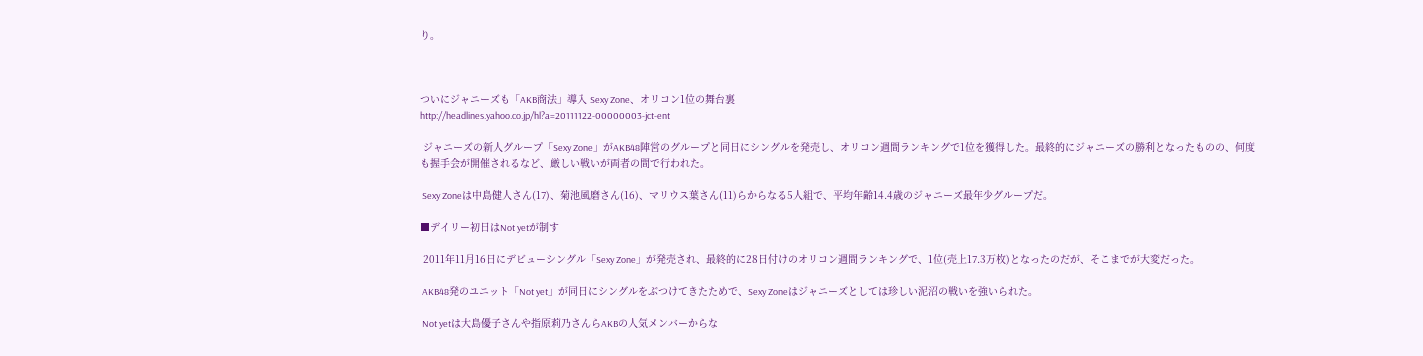り。



ついにジャニーズも「AKB商法」導入 Sexy Zone、オリコン1位の舞台裏
http://headlines.yahoo.co.jp/hl?a=20111122-00000003-jct-ent

 ジャニーズの新人グループ「Sexy Zone」がAKB48陣営のグループと同日にシングルを発売し、オリコン週間ランキングで1位を獲得した。最終的にジャニーズの勝利となったものの、何度も握手会が開催されるなど、厳しい戦いが両者の間で行われた。

 Sexy Zoneは中島健人さん(17)、菊池風磨さん(16)、マリウス葉さん(11)らからなる5人組で、平均年齢14.4歳のジャニーズ最年少グループだ。

■デイリー初日はNot yetが制す

 2011年11月16日にデビューシングル「Sexy Zone」が発売され、最終的に28日付けのオリコン週間ランキングで、1位(売上17.3万枚)となったのだが、そこまでが大変だった。

 AKB48発のユニット「Not yet」が同日にシングルをぶつけてきたためで、Sexy Zoneはジャニーズとしては珍しい泥沼の戦いを強いられた。

 Not yetは大島優子さんや指原莉乃さんらAKBの人気メンバーからな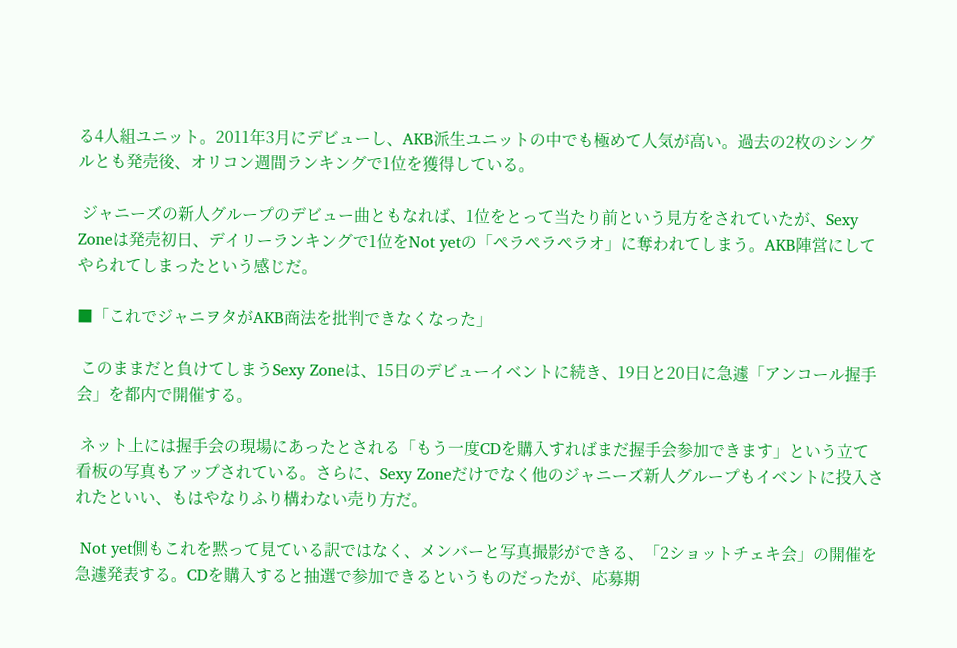る4人組ユニット。2011年3月にデビューし、AKB派生ユニットの中でも極めて人気が高い。過去の2枚のシングルとも発売後、オリコン週間ランキングで1位を獲得している。

 ジャニーズの新人グループのデビュー曲ともなれば、1位をとって当たり前という見方をされていたが、Sexy Zoneは発売初日、デイリーランキングで1位をNot yetの「ペラペラペラオ」に奪われてしまう。AKB陣営にしてやられてしまったという感じだ。

■「これでジャニヲタがAKB商法を批判できなくなった」

 このままだと負けてしまうSexy Zoneは、15日のデビューイベントに続き、19日と20日に急遽「アンコール握手会」を都内で開催する。

 ネット上には握手会の現場にあったとされる「もう一度CDを購入すればまだ握手会参加できます」という立て看板の写真もアップされている。さらに、Sexy Zoneだけでなく他のジャニーズ新人グループもイベントに投入されたといい、もはやなりふり構わない売り方だ。

 Not yet側もこれを黙って見ている訳ではなく、メンバーと写真撮影ができる、「2ショットチェキ会」の開催を急遽発表する。CDを購入すると抽選で参加できるというものだったが、応募期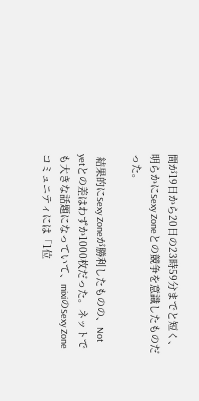間が19日から20日の23時59分までと短く、明らかにSexy Zoneとの競争を意識したものだった。

 結果的にSexy Zoneが勝利したものの、Not yetとの差はわずか1000枚だった。ネットでも大きな話題になっていて、mixiのSexy Zoneコミュニティには「1位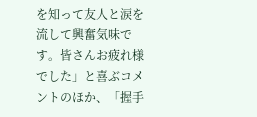を知って友人と涙を流して興奮気味です。皆さんお疲れ様でした」と喜ぶコメントのほか、「握手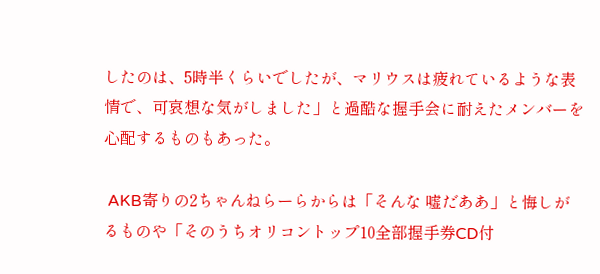したのは、5時半くらいでしたが、マリウスは疲れているような表情で、可哀想な気がしました」と過酷な握手会に耐えたメンバーを心配するものもあった。

 AKB寄りの2ちゃんねらーらからは「そんな 嘘だああ」と悔しがるものや「そのうちオリコントップ10全部握手券CD付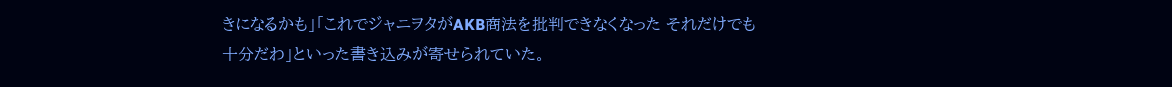きになるかも」「これでジャニヲタがAKB商法を批判できなくなった それだけでも十分だわ」といった書き込みが寄せられていた。